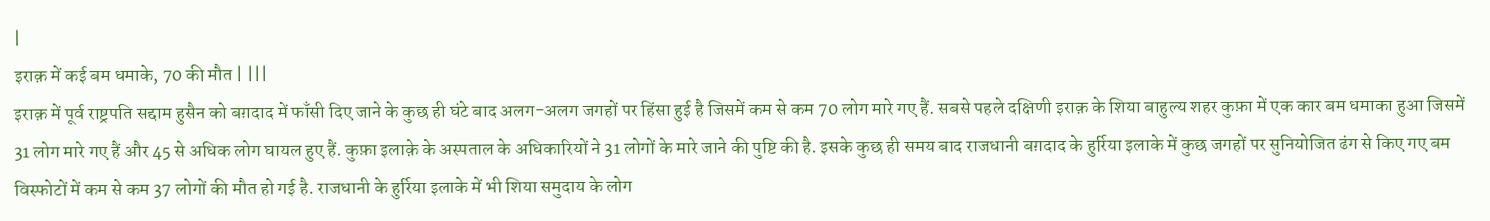|
इराक़ में कई बम धमाके, 70 की मौत | |||
इराक़ में पूर्व राष्ट्रपति सद्दाम हुसैन को बग़दाद में फाँसी दिए जाने के कुछ ही घंटे बाद अलग-अलग जगहों पर हिंसा हुई है जिसमें कम से कम 70 लोग मारे गए हैं. सबसे पहले दक्षिणी इराक़ के शिया बाहुल्य शहर कुफ़ा में एक कार बम धमाका हुआ जिसमें 31 लोग मारे गए हैं और 45 से अधिक लोग घायल हुए हैं. कुफ़ा इलाक़े के अस्पताल के अधिकारियों ने 31 लोगों के मारे जाने की पुष्टि की है. इसके कुछ ही समय बाद राजधानी बग़दाद के हुर्रिया इलाके में कुछ जगहों पर सुनियोजित ढंग से किए गए बम विस्फोटों में कम से कम 37 लोगों की मौत हो गई है. राजधानी के हुर्रिया इलाके में भी शिया समुदाय के लोग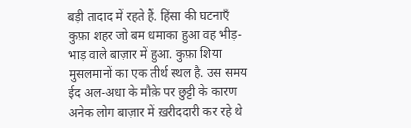बड़ी तादाद में रहते हैं. हिंसा की घटनाएँ कुफ़ा शहर जो बम धमाका हुआ वह भीड़-भाड़ वाले बाज़ार में हुआ. कुफ़ा शिया मुसलमानों का एक तीर्थ स्थल है. उस समय ईद अल-अधा के मौक़े पर छुट्टी के कारण अनेक लोग बाज़ार में ख़रीददारी कर रहे थे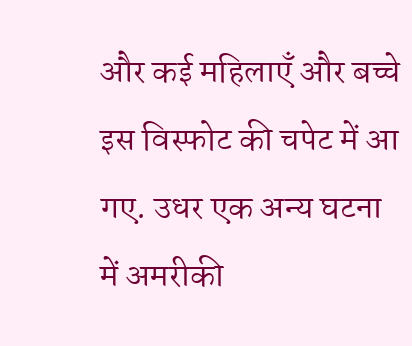और कई महिलाएँ और बच्चे इस विस्फोट की चपेट में आ गए. उधर एक अन्य घटना में अमरीकी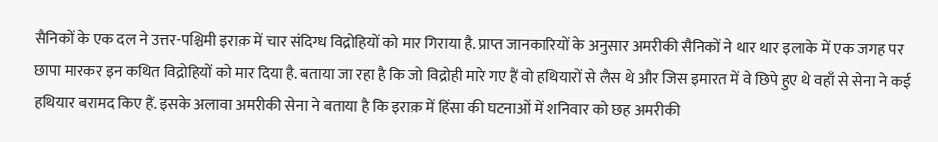सैनिकों के एक दल ने उत्तर-पश्चिमी इराक़ में चार संदिग्ध विद्रोहियों को मार गिराया है. प्राप्त जानकारियों के अनुसार अमरीकी सैनिकों ने थार थार इलाके में एक जगह पर छापा मारकर इन कथित विद्रोहियों को मार दिया है. बताया जा रहा है कि जो विद्रोही मारे गए हैं वो हथियारों से लैस थे और जिस इमारत में वे छिपे हुए थे वहाँ से सेना ने कई हथियार बरामद किए हैं. इसके अलावा अमरीकी सेना ने बताया है कि इराक़ में हिंसा की घटनाओं में शनिवार को छह अमरीकी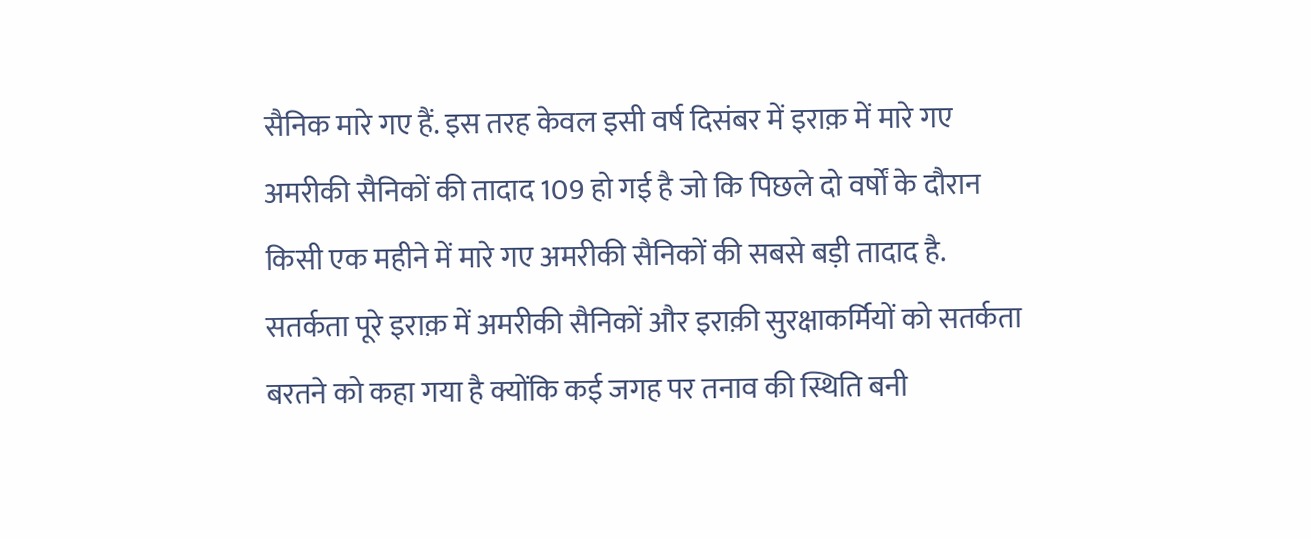सैनिक मारे गए हैं. इस तरह केवल इसी वर्ष दिसंबर में इराक़ में मारे गए अमरीकी सैनिकों की तादाद 109 हो गई है जो कि पिछले दो वर्षों के दौरान किसी एक महीने में मारे गए अमरीकी सैनिकों की सबसे बड़ी तादाद है. सतर्कता पूरे इराक़ में अमरीकी सैनिकों और इराक़ी सुरक्षाकर्मियों को सतर्कता बरतने को कहा गया है क्योंकि कई जगह पर तनाव की स्थिति बनी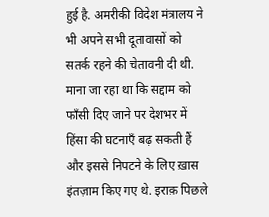हुई है. अमरीकी विदेश मंत्रालय ने भी अपने सभी दूतावासों को सतर्क रहने की चेतावनी दी थी. माना जा रहा था कि सद्दाम को फाँसी दिए जाने पर देशभर में हिंसा की घटनाएँ बढ़ सकती हैं और इससे निपटने के लिए ख़ास इंतज़ाम किए गए थे. इराक़ पिछले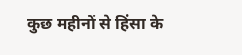कुछ महीनों से हिंसा के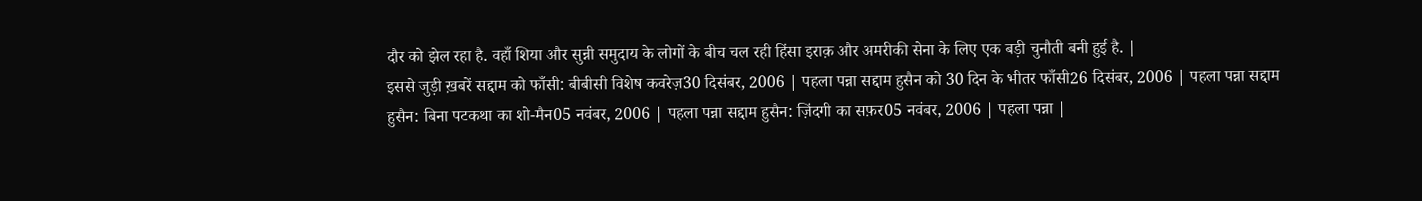दौर को झेल रहा है. वहाँ शिया और सुन्नी समुदाय के लोगों के बीच चल रही हिंसा इराक़ और अमरीकी सेना के लिए एक बड़ी चुनौती बनी हुई है. |
इससे जुड़ी ख़बरें सद्दाम को फाँसी: बीबीसी विशेष कवरेज़30 दिसंबर, 2006 | पहला पन्ना सद्दाम हुसैन को 30 दिन के भीतर फाँसी26 दिसंबर, 2006 | पहला पन्ना सद्दाम हुसैन: बिना पटकथा का शो-मैन05 नवंबर, 2006 | पहला पन्ना सद्दाम हुसैन: ज़िंदगी का सफ़र05 नवंबर, 2006 | पहला पन्ना |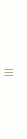|||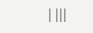| |||